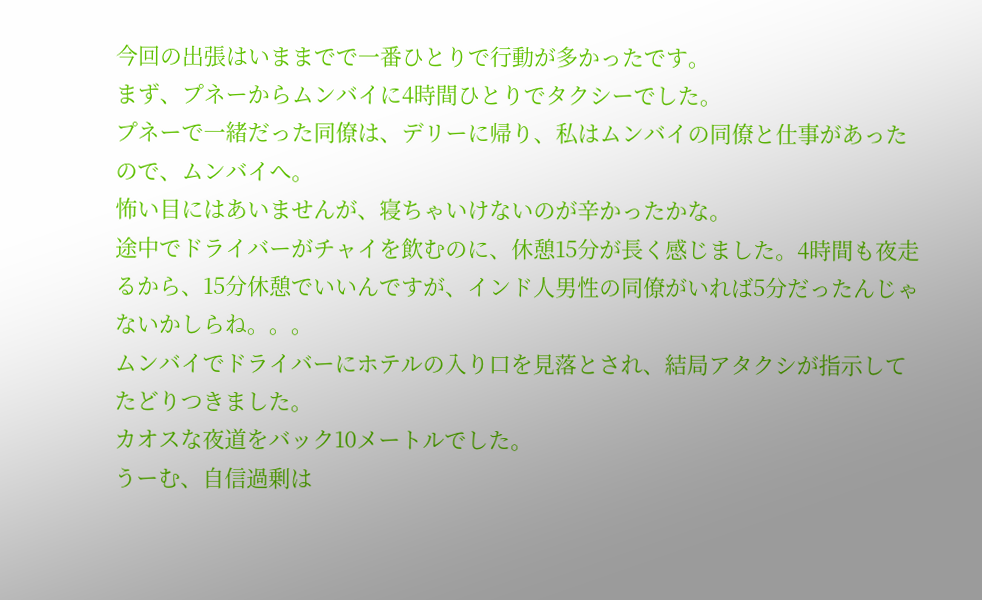今回の出張はいままでで一番ひとりで行動が多かったです。
まず、プネーからムンバイに4時間ひとりでタクシーでした。
プネーで一緒だった同僚は、デリーに帰り、私はムンバイの同僚と仕事があったので、ムンバイへ。
怖い目にはあいませんが、寝ちゃいけないのが辛かったかな。
途中でドライバーがチャイを飲むのに、休憩15分が長く感じました。4時間も夜走るから、15分休憩でいいんですが、インド人男性の同僚がいれば5分だったんじゃないかしらね。。。
ムンバイでドライバーにホテルの入り口を見落とされ、結局アタクシが指示してたどりつきました。
カオスな夜道をバック10メートルでした。
うーむ、自信過剰は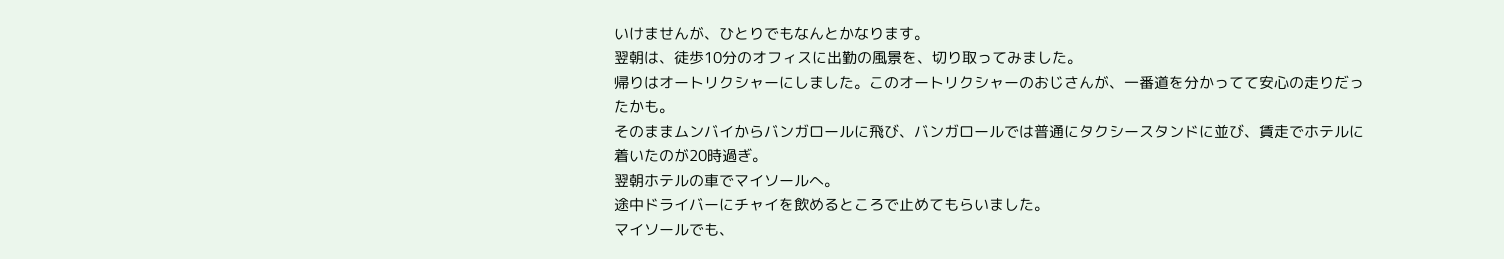いけませんが、ひとりでもなんとかなります。
翌朝は、徒歩10分のオフィスに出勤の風景を、切り取ってみました。
帰りはオートリクシャーにしました。このオートリクシャーのおじさんが、一番道を分かってて安心の走りだったかも。
そのままムンバイからバンガロールに飛び、バンガロールでは普通にタクシースタンドに並び、賃走でホテルに着いたのが20時過ぎ。
翌朝ホテルの車でマイソールへ。
途中ドライバーにチャイを飲めるところで止めてもらいました。
マイソールでも、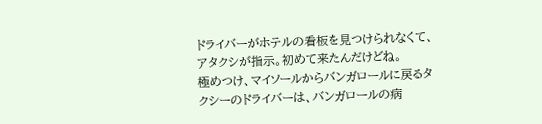ドライバーがホテルの看板を見つけられなくて、アタクシが指示。初めて来たんだけどね。
極めつけ、マイソールからバンガロールに戻るタクシーのドライバーは、バンガロールの病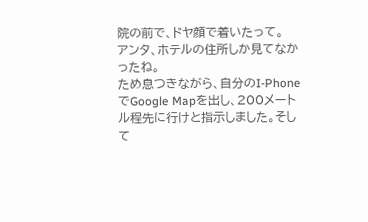院の前で、ドヤ顔で着いたって。
アンタ、ホテルの住所しか見てなかったね。
ため息つきながら、自分のI-PhoneでGoogle Mapを出し、200メートル程先に行けと指示しました。そして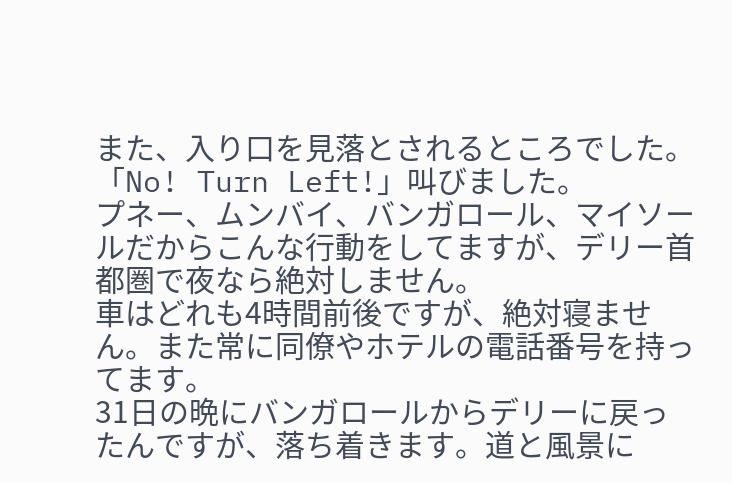また、入り口を見落とされるところでした。
「No! Turn Left!」叫びました。
プネー、ムンバイ、バンガロール、マイソールだからこんな行動をしてますが、デリー首都圏で夜なら絶対しません。
車はどれも4時間前後ですが、絶対寝ません。また常に同僚やホテルの電話番号を持ってます。
31日の晩にバンガロールからデリーに戻ったんですが、落ち着きます。道と風景に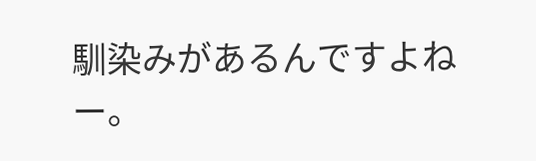馴染みがあるんですよねー。